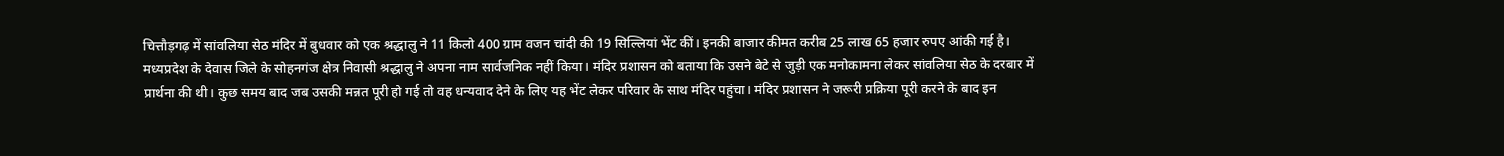चित्तौड़गढ़ में सांवलिया सेठ मंदिर में बुधवार को एक श्रद्धालु ने 11 किलो 400 ग्राम वजन चांदी की 19 सिल्लियां भेंट कीं। इनकी बाजार कीमत करीब 25 लाख 65 हजार रुपए आंकी गई है। मध्यप्रदेश के देवास जिले के सोहनगंज क्षेत्र निवासी श्रद्धालु ने अपना नाम सार्वजनिक नहीं किया। मंदिर प्रशासन को बताया कि उसने बेटे से जुड़ी एक मनोकामना लेकर सांवलिया सेठ के दरबार में प्रार्थना की थी। कुछ समय बाद जब उसकी मन्नत पूरी हो गई तो वह धन्यवाद देने के लिए यह भेंट लेकर परिवार के साथ मंदिर पहुंचा। मंदिर प्रशासन ने जरूरी प्रक्रिया पूरी करने के बाद इन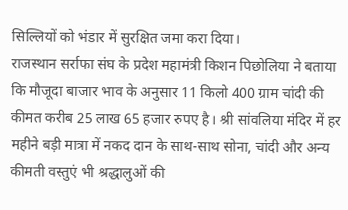सिल्लियों को भंडार में सुरक्षित जमा करा दिया।
राजस्थान सर्राफा संघ के प्रदेश महामंत्री किशन पिछोलिया ने बताया कि मौजूदा बाजार भाव के अनुसार 11 किलो 400 ग्राम चांदी की कीमत करीब 25 लाख 65 हजार रुपए है। श्री सांवलिया मंदिर में हर महीने बड़ी मात्रा में नकद दान के साथ-साथ सोना, चांदी और अन्य कीमती वस्तुएं भी श्रद्धालुओं की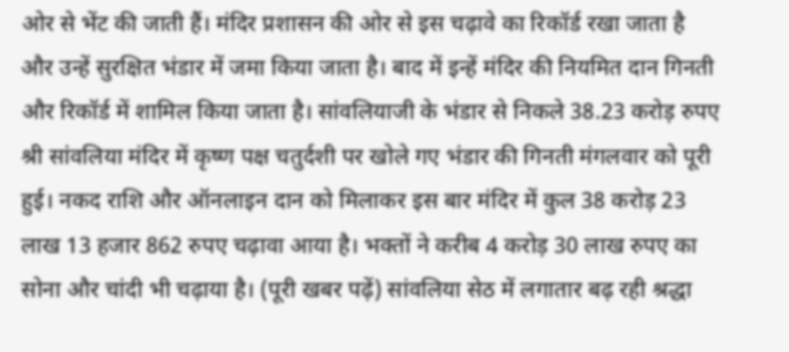ओर से भेंट की जाती हैं। मंदिर प्रशासन की ओर से इस चढ़ावे का रिकॉर्ड रखा जाता है और उन्हें सुरक्षित भंडार में जमा किया जाता है। बाद में इन्हें मंदिर की नियमित दान गिनती और रिकॉर्ड में शामिल किया जाता है। सांवलियाजी के भंडार से निकले 38.23 करोड़ रुपए श्री सांवलिया मंदिर में कृष्ण पक्ष चतुर्दशी पर खोले गए भंडार की गिनती मंगलवार को पूरी हुई। नकद राशि और ऑनलाइन दान को मिलाकर इस बार मंदिर में कुल 38 करोड़ 23 लाख 13 हजार 862 रुपए चढ़ावा आया है। भक्तों ने करीब 4 करोड़ 30 लाख रुपए का सोना और चांदी भी चढ़ाया है। (पूरी खबर पढ़ें) सांवलिया सेठ में लगातार बढ़ रही श्रद्धा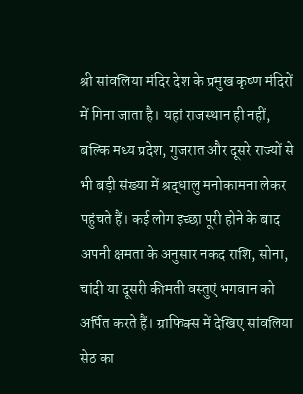श्री सांवलिया मंदिर देश के प्रमुख कृष्ण मंदिरों में गिना जाता है। यहां राजस्थान ही नहीं, बल्कि मध्य प्रदेश, गुजरात और दूसरे राज्यों से भी बड़ी संख्या में श्रद्धालु मनोकामना लेकर पहुंचते हैं। कई लोग इच्छा पूरी होने के बाद अपनी क्षमता के अनुसार नकद राशि, सोना, चांदी या दूसरी कीमती वस्तुएं भगवान को अर्पित करते हैं। ग्राफिक्स में देखिए सांवलिया सेठ का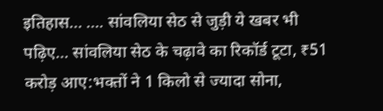इतिहास… …. सांवलिया सेठ से जुड़ी ये खबर भी पढ़िए… सांवलिया सेठ के चढ़ावे का रिकॉर्ड टूटा, ₹51 करोड़ आए:भक्तों ने 1 किलो से ज्यादा सोना,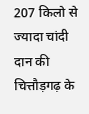207 किलो से ज्यादा चांदी दान की चित्तौड़गढ़ के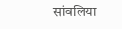सांवलिया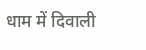धाम में दिवाली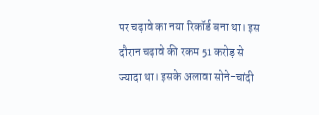पर चढ़ावे का नया रिकॉर्ड बना था। इस दौरान चढ़ावे की रकम 51 करोड़ से ज्यादा था। इसके अलावा सोने-चांदी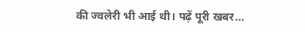की ज्वलेरी भी आई थी। पढ़ें पूरी खबर…